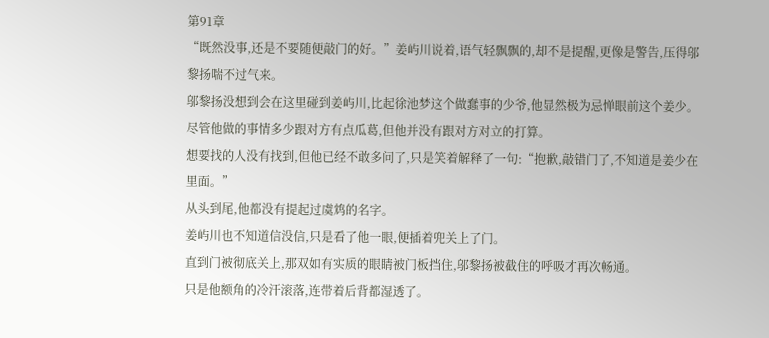第91章
“既然没事,还是不要随便敲门的好。”姜屿川说着,语气轻飘飘的,却不是提醒,更像是警告,压得邬黎扬喘不过气来。
邬黎扬没想到会在这里碰到姜屿川,比起徐池梦这个做蠢事的少爷,他显然极为忌惮眼前这个姜少。
尽管他做的事情多少跟对方有点瓜葛,但他并没有跟对方对立的打算。
想要找的人没有找到,但他已经不敢多问了,只是笑着解释了一句:“抱歉,敲错门了,不知道是姜少在里面。”
从头到尾,他都没有提起过虞鸩的名字。
姜屿川也不知道信没信,只是看了他一眼,便插着兜关上了门。
直到门被彻底关上,那双如有实质的眼睛被门板挡住,邬黎扬被截住的呼吸才再次畅通。
只是他额角的冷汗滚落,连带着后背都湿透了。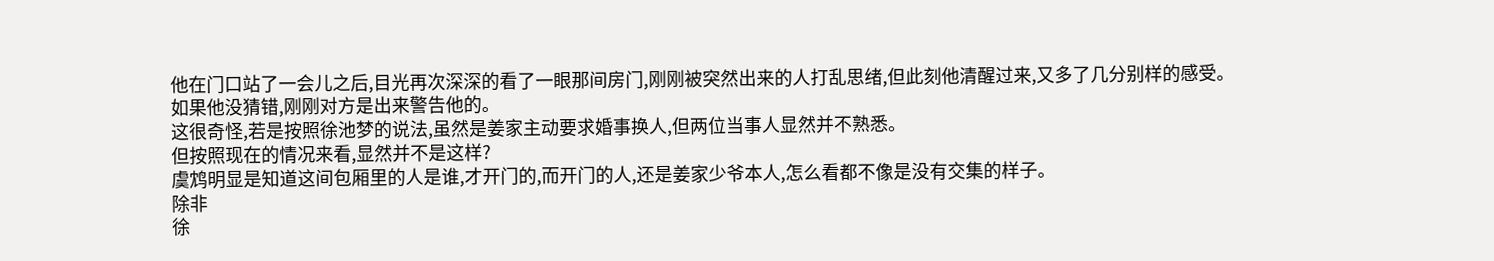他在门口站了一会儿之后,目光再次深深的看了一眼那间房门,刚刚被突然出来的人打乱思绪,但此刻他清醒过来,又多了几分别样的感受。
如果他没猜错,刚刚对方是出来警告他的。
这很奇怪,若是按照徐池梦的说法,虽然是姜家主动要求婚事换人,但两位当事人显然并不熟悉。
但按照现在的情况来看,显然并不是这样?
虞鸩明显是知道这间包厢里的人是谁,才开门的,而开门的人,还是姜家少爷本人,怎么看都不像是没有交集的样子。
除非
徐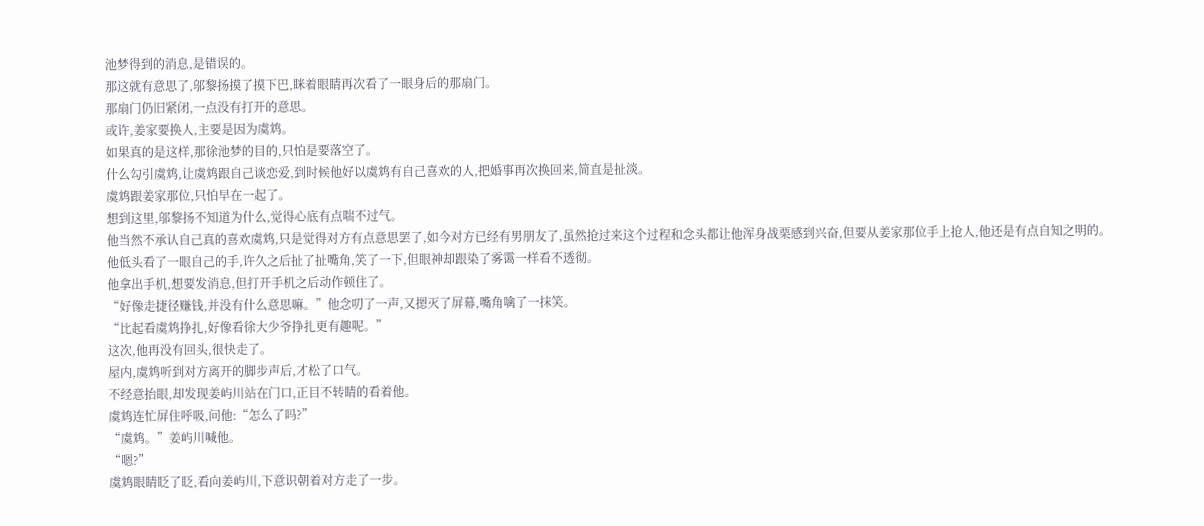池梦得到的消息,是错误的。
那这就有意思了,邬黎扬摸了摸下巴,眯着眼睛再次看了一眼身后的那扇门。
那扇门仍旧紧闭,一点没有打开的意思。
或许,姜家要换人,主要是因为虞鸩。
如果真的是这样,那徐池梦的目的,只怕是要落空了。
什么勾引虞鸩,让虞鸩跟自己谈恋爱,到时候他好以虞鸩有自己喜欢的人,把婚事再次换回来,简直是扯淡。
虞鸩跟姜家那位,只怕早在一起了。
想到这里,邬黎扬不知道为什么,觉得心底有点喘不过气。
他当然不承认自己真的喜欢虞鸩,只是觉得对方有点意思罢了,如今对方已经有男朋友了,虽然抢过来这个过程和念头都让他浑身战栗感到兴奋,但要从姜家那位手上抢人,他还是有点自知之明的。
他低头看了一眼自己的手,许久之后扯了扯嘴角,笑了一下,但眼神却跟染了雾霭一样看不透彻。
他拿出手机,想要发消息,但打开手机之后动作顿住了。
“好像走捷径赚钱,并没有什么意思嘛。”他念叨了一声,又摁灭了屏幕,嘴角噙了一抹笑。
“比起看虞鸩挣扎,好像看徐大少爷挣扎更有趣呢。”
这次,他再没有回头,很快走了。
屋内,虞鸩听到对方离开的脚步声后,才松了口气。
不经意抬眼,却发现姜屿川站在门口,正目不转睛的看着他。
虞鸩连忙屏住呼吸,问他:“怎么了吗?”
“虞鸩。”姜屿川喊他。
“嗯?”
虞鸩眼睛眨了眨,看向姜屿川,下意识朝着对方走了一步。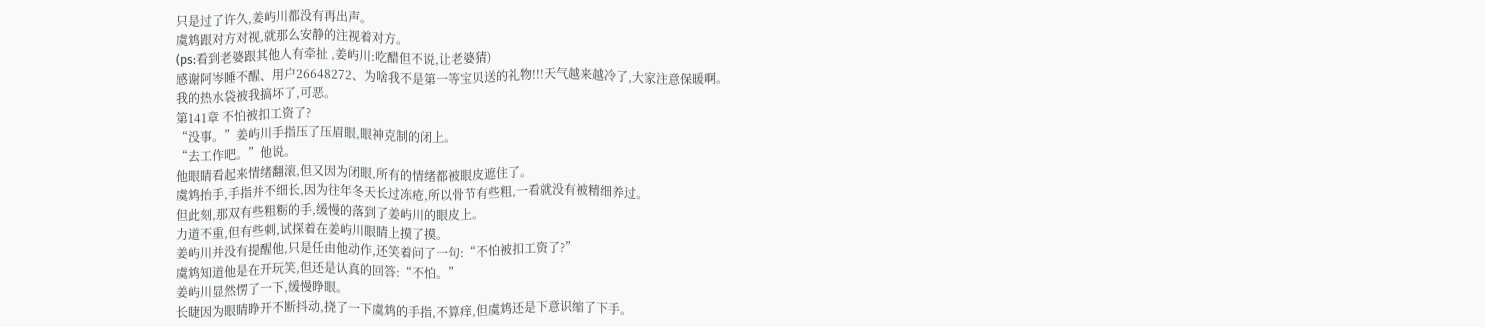只是过了许久,姜屿川都没有再出声。
虞鸩跟对方对视,就那么安静的注视着对方。
(ps:看到老婆跟其他人有牵扯 ,姜屿川:吃醋但不说,让老婆猜)
感谢阿岑睡不醒、用户26648272、为啥我不是第一等宝贝送的礼物!!!天气越来越冷了,大家注意保暖啊。
我的热水袋被我搞坏了,可恶。
第141章 不怕被扣工资了?
“没事。”姜屿川手指压了压眉眼,眼神克制的闭上。
“去工作吧。”他说。
他眼睛看起来情绪翻滚,但又因为闭眼,所有的情绪都被眼皮遮住了。
虞鸩抬手,手指并不细长,因为往年冬天长过冻疮,所以骨节有些粗,一看就没有被精细养过。
但此刻,那双有些粗粝的手,缓慢的落到了姜屿川的眼皮上。
力道不重,但有些刺,试探着在姜屿川眼睛上摸了摸。
姜屿川并没有提醒他,只是任由他动作,还笑着问了一句:“不怕被扣工资了?”
虞鸩知道他是在开玩笑,但还是认真的回答:“不怕。”
姜屿川显然愣了一下,缓慢睁眼。
长睫因为眼睛睁开不断抖动,挠了一下虞鸩的手指,不算痒,但虞鸩还是下意识缩了下手。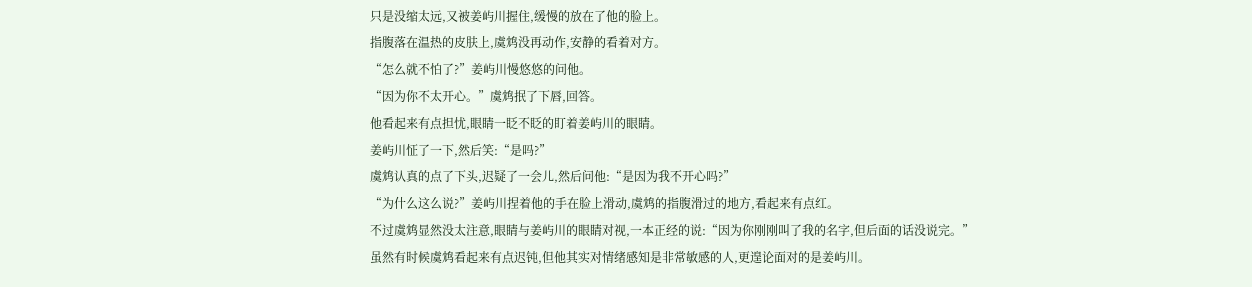只是没缩太远,又被姜屿川握住,缓慢的放在了他的脸上。
指腹落在温热的皮肤上,虞鸩没再动作,安静的看着对方。
“怎么就不怕了?”姜屿川慢悠悠的问他。
“因为你不太开心。”虞鸩抿了下唇,回答。
他看起来有点担忧,眼睛一眨不眨的盯着姜屿川的眼睛。
姜屿川怔了一下,然后笑:“是吗?”
虞鸩认真的点了下头,迟疑了一会儿,然后问他:“是因为我不开心吗?”
“为什么这么说?”姜屿川捏着他的手在脸上滑动,虞鸩的指腹滑过的地方,看起来有点红。
不过虞鸩显然没太注意,眼睛与姜屿川的眼睛对视,一本正经的说:“因为你刚刚叫了我的名字,但后面的话没说完。”
虽然有时候虞鸩看起来有点迟钝,但他其实对情绪感知是非常敏感的人,更遑论面对的是姜屿川。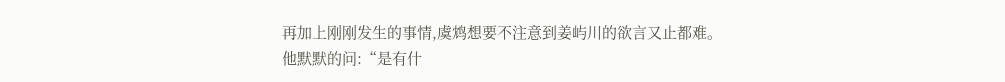再加上刚刚发生的事情,虞鸩想要不注意到姜屿川的欲言又止都难。
他默默的问:“是有什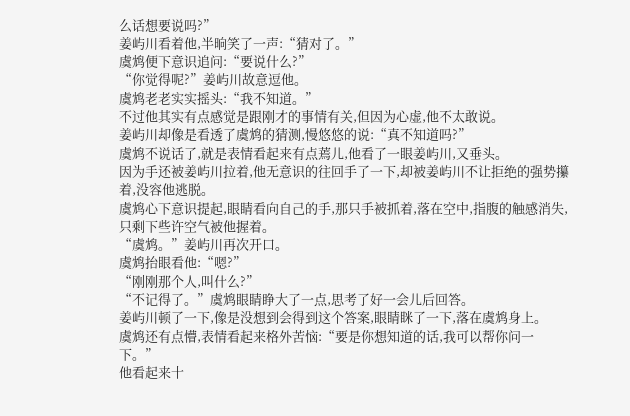么话想要说吗?”
姜屿川看着他,半晌笑了一声:“猜对了。”
虞鸩便下意识追问:“要说什么?”
“你觉得呢?”姜屿川故意逗他。
虞鸩老老实实摇头:“我不知道。”
不过他其实有点感觉是跟刚才的事情有关,但因为心虚,他不太敢说。
姜屿川却像是看透了虞鸩的猜测,慢悠悠的说:“真不知道吗?”
虞鸩不说话了,就是表情看起来有点蔫儿,他看了一眼姜屿川,又垂头。
因为手还被姜屿川拉着,他无意识的往回手了一下,却被姜屿川不让拒绝的强势攥着,没容他逃脱。
虞鸩心下意识提起,眼睛看向自己的手,那只手被抓着,落在空中,指腹的触感消失,只剩下些许空气被他握着。
“虞鸩。”姜屿川再次开口。
虞鸩抬眼看他:“嗯?”
“刚刚那个人,叫什么?”
“不记得了。”虞鸩眼睛睁大了一点,思考了好一会儿后回答。
姜屿川顿了一下,像是没想到会得到这个答案,眼睛眯了一下,落在虞鸩身上。
虞鸩还有点懵,表情看起来格外苦恼:“要是你想知道的话,我可以帮你问一下。”
他看起来十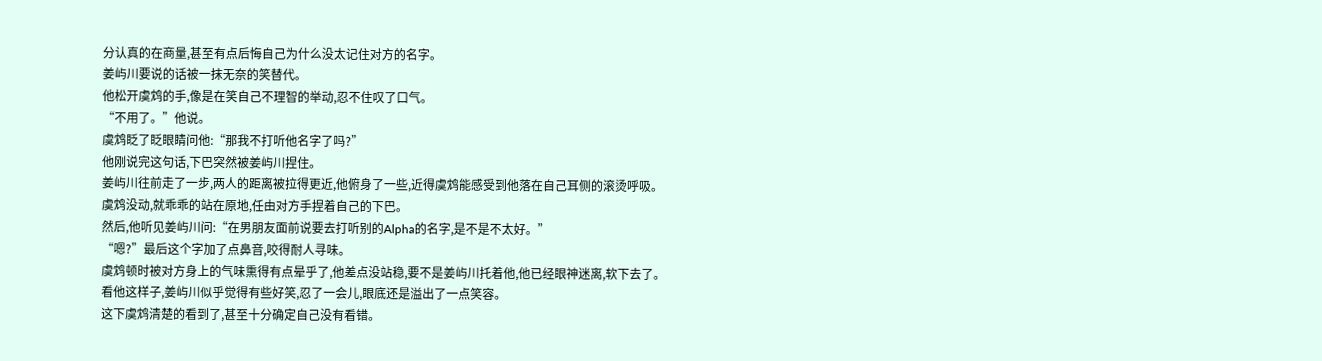分认真的在商量,甚至有点后悔自己为什么没太记住对方的名字。
姜屿川要说的话被一抹无奈的笑替代。
他松开虞鸩的手,像是在笑自己不理智的举动,忍不住叹了口气。
“不用了。”他说。
虞鸩眨了眨眼睛问他:“那我不打听他名字了吗?”
他刚说完这句话,下巴突然被姜屿川捏住。
姜屿川往前走了一步,两人的距离被拉得更近,他俯身了一些,近得虞鸩能感受到他落在自己耳侧的滚烫呼吸。
虞鸩没动,就乖乖的站在原地,任由对方手捏着自己的下巴。
然后,他听见姜屿川问:“在男朋友面前说要去打听别的Alpha的名字,是不是不太好。”
“嗯?”最后这个字加了点鼻音,咬得耐人寻味。
虞鸩顿时被对方身上的气味熏得有点晕乎了,他差点没站稳,要不是姜屿川托着他,他已经眼神迷离,软下去了。
看他这样子,姜屿川似乎觉得有些好笑,忍了一会儿,眼底还是溢出了一点笑容。
这下虞鸩清楚的看到了,甚至十分确定自己没有看错。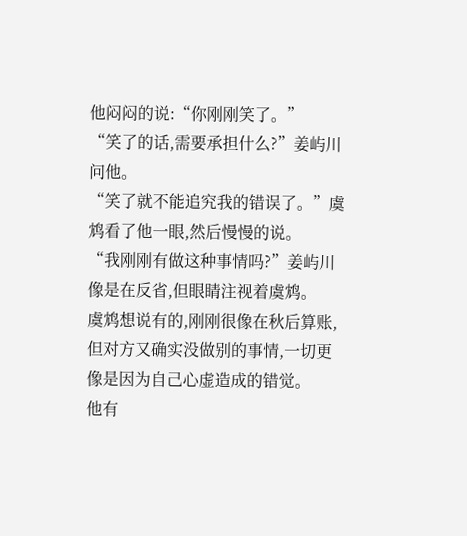他闷闷的说:“你刚刚笑了。”
“笑了的话,需要承担什么?”姜屿川问他。
“笑了就不能追究我的错误了。”虞鸩看了他一眼,然后慢慢的说。
“我刚刚有做这种事情吗?”姜屿川像是在反省,但眼睛注视着虞鸩。
虞鸩想说有的,刚刚很像在秋后算账,但对方又确实没做别的事情,一切更像是因为自己心虚造成的错觉。
他有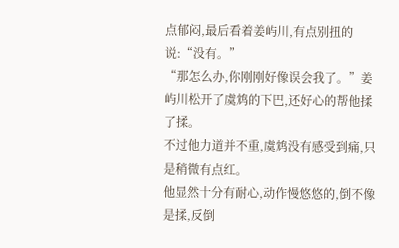点郁闷,最后看着姜屿川,有点别扭的说:“没有。”
“那怎么办,你刚刚好像误会我了。”姜屿川松开了虞鸩的下巴,还好心的帮他揉了揉。
不过他力道并不重,虞鸩没有感受到痛,只是稍微有点红。
他显然十分有耐心,动作慢悠悠的,倒不像是揉,反倒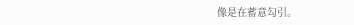像是在蓄意勾引。